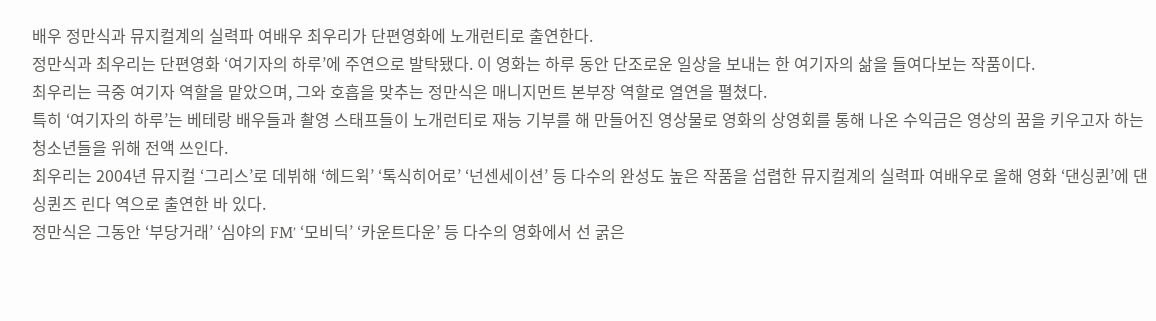배우 정만식과 뮤지컬계의 실력파 여배우 최우리가 단편영화에 노개런티로 출연한다.
정만식과 최우리는 단편영화 ‘여기자의 하루’에 주연으로 발탁됐다. 이 영화는 하루 동안 단조로운 일상을 보내는 한 여기자의 삶을 들여다보는 작품이다.
최우리는 극중 여기자 역할을 맡았으며, 그와 호흡을 맞추는 정만식은 매니지먼트 본부장 역할로 열연을 펼쳤다.
특히 ‘여기자의 하루’는 베테랑 배우들과 촬영 스태프들이 노개런티로 재능 기부를 해 만들어진 영상물로 영화의 상영회를 통해 나온 수익금은 영상의 꿈을 키우고자 하는 청소년들을 위해 전액 쓰인다.
최우리는 2004년 뮤지컬 ‘그리스’로 데뷔해 ‘헤드윅’ ‘톡식히어로’ ‘넌센세이션’ 등 다수의 완성도 높은 작품을 섭렵한 뮤지컬계의 실력파 여배우로 올해 영화 ‘댄싱퀸’에 댄싱퀸즈 린다 역으로 출연한 바 있다.
정만식은 그동안 ‘부당거래’ ‘심야의 FM’ ‘모비딕’ ‘카운트다운’ 등 다수의 영화에서 선 굵은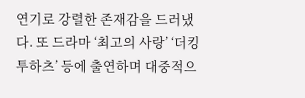연기로 강렬한 존재감을 드러냈다. 또 드라마 ‘최고의 사랑’ ‘더킹투하츠’ 등에 출연하며 대중적으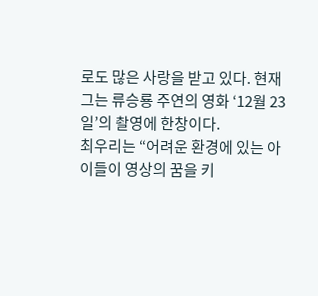로도 많은 사랑을 받고 있다. 현재 그는 류승룡 주연의 영화 ‘12월 23일’의 촬영에 한창이다.
최우리는 “어려운 환경에 있는 아이들이 영상의 꿈을 키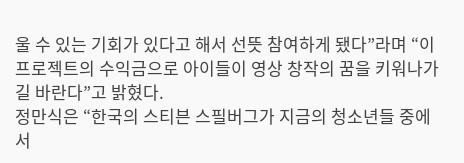울 수 있는 기회가 있다고 해서 선뜻 참여하게 됐다”라며 “이 프로젝트의 수익금으로 아이들이 영상 창작의 꿈을 키워나가길 바란다”고 밝혔다.
정만식은 “한국의 스티븐 스필버그가 지금의 청소년들 중에서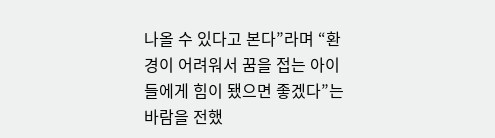나올 수 있다고 본다”라며 “환경이 어려워서 꿈을 접는 아이들에게 힘이 됐으면 좋겠다”는 바람을 전했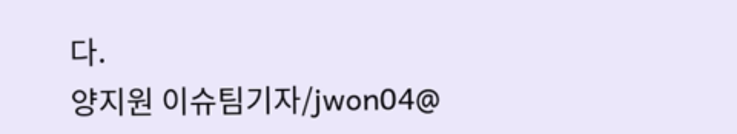다.
양지원 이슈팀기자/jwon04@